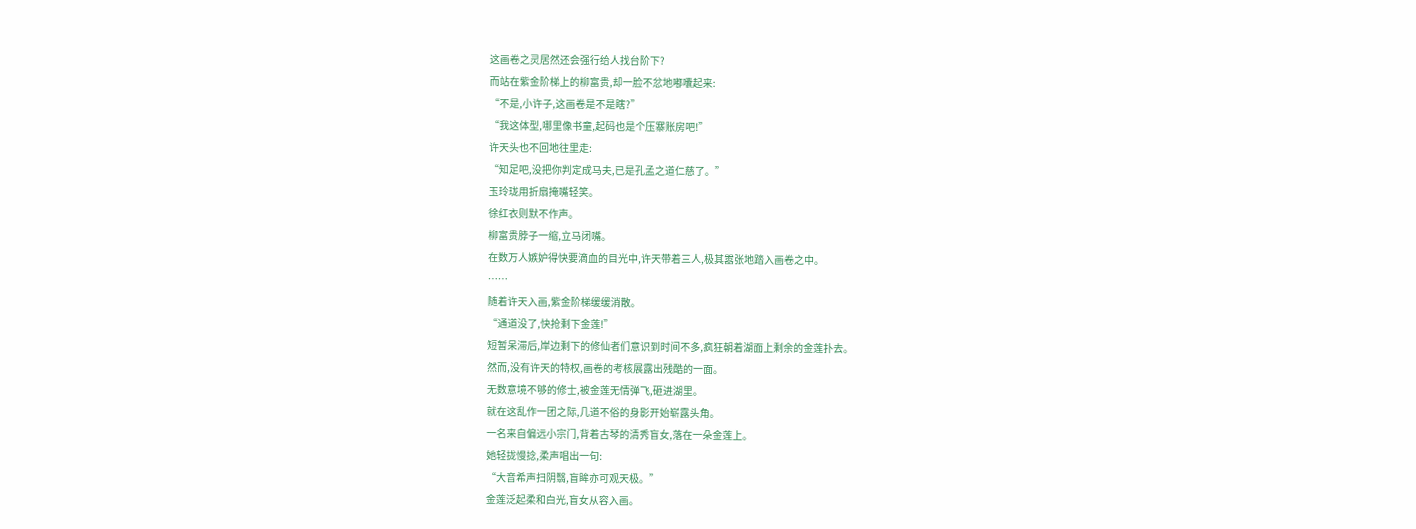这画卷之灵居然还会强行给人找台阶下?
而站在紫金阶梯上的柳富贵,却一脸不忿地嘟囔起来:
“不是,小许子,这画卷是不是瞎?”
“我这体型,哪里像书童,起码也是个压寨账房吧!”
许天头也不回地往里走:
“知足吧,没把你判定成马夫,已是孔孟之道仁慈了。”
玉玲珑用折扇掩嘴轻笑。
徐红衣则默不作声。
柳富贵脖子一缩,立马闭嘴。
在数万人嫉妒得快要滴血的目光中,许天带着三人,极其嚣张地踏入画卷之中。
……
随着许天入画,紫金阶梯缓缓消散。
“通道没了,快抢剩下金莲!”
短暂呆滞后,岸边剩下的修仙者们意识到时间不多,疯狂朝着湖面上剩余的金莲扑去。
然而,没有许天的特权,画卷的考核展露出残酷的一面。
无数意境不够的修士,被金莲无情弹飞,砸进湖里。
就在这乱作一团之际,几道不俗的身影开始崭露头角。
一名来自偏远小宗门,背着古琴的清秀盲女,落在一朵金莲上。
她轻拢慢捻,柔声唱出一句:
“大音希声扫阴翳,盲眸亦可观天极。”
金莲泛起柔和白光,盲女从容入画。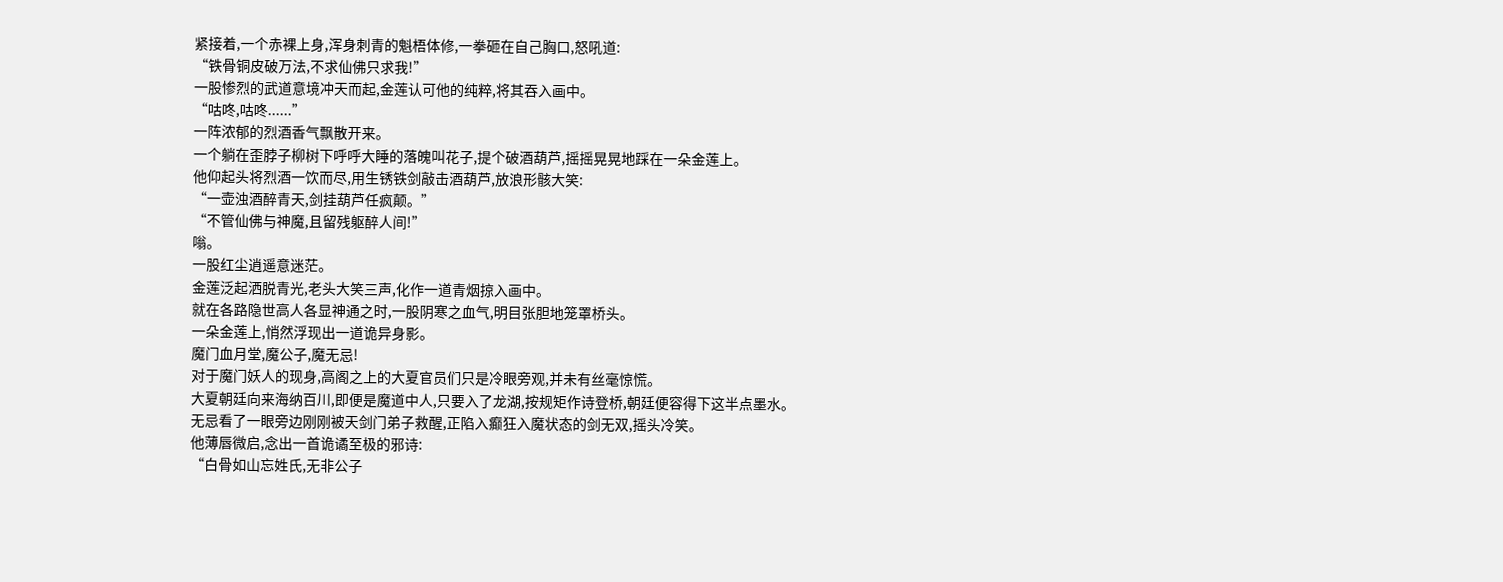紧接着,一个赤裸上身,浑身刺青的魁梧体修,一拳砸在自己胸口,怒吼道:
“铁骨铜皮破万法,不求仙佛只求我!”
一股惨烈的武道意境冲天而起,金莲认可他的纯粹,将其吞入画中。
“咕咚,咕咚......”
一阵浓郁的烈酒香气飘散开来。
一个躺在歪脖子柳树下呼呼大睡的落魄叫花子,提个破酒葫芦,摇摇晃晃地踩在一朵金莲上。
他仰起头将烈酒一饮而尽,用生锈铁剑敲击酒葫芦,放浪形骸大笑:
“一壶浊酒醉青天,剑挂葫芦任疯颠。”
“不管仙佛与神魔,且留残躯醉人间!”
嗡。
一股红尘逍遥意迷茫。
金莲泛起洒脱青光,老头大笑三声,化作一道青烟掠入画中。
就在各路隐世高人各显神通之时,一股阴寒之血气,明目张胆地笼罩桥头。
一朵金莲上,悄然浮现出一道诡异身影。
魔门血月堂,魔公子,魔无忌!
对于魔门妖人的现身,高阁之上的大夏官员们只是冷眼旁观,并未有丝毫惊慌。
大夏朝廷向来海纳百川,即便是魔道中人,只要入了龙湖,按规矩作诗登桥,朝廷便容得下这半点墨水。
无忌看了一眼旁边刚刚被天剑门弟子救醒,正陷入癫狂入魔状态的剑无双,摇头冷笑。
他薄唇微启,念出一首诡谲至极的邪诗:
“白骨如山忘姓氏,无非公子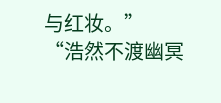与红妆。”
“浩然不渡幽冥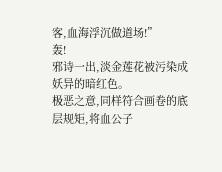客,血海浮沉做道场!”
轰!
邪诗一出,淡金莲花被污染成妖异的暗红色。
极恶之意,同样符合画卷的底层规矩,将血公子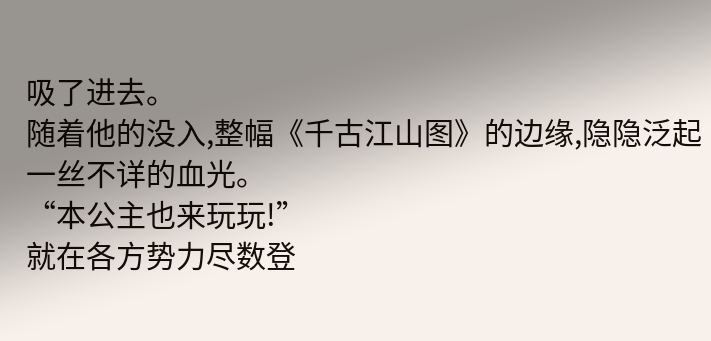吸了进去。
随着他的没入,整幅《千古江山图》的边缘,隐隐泛起一丝不详的血光。
“本公主也来玩玩!”
就在各方势力尽数登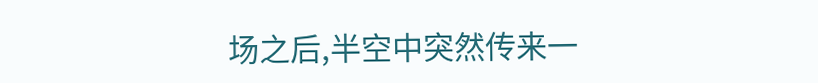场之后,半空中突然传来一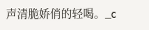声清脆娇俏的轻喝。_c